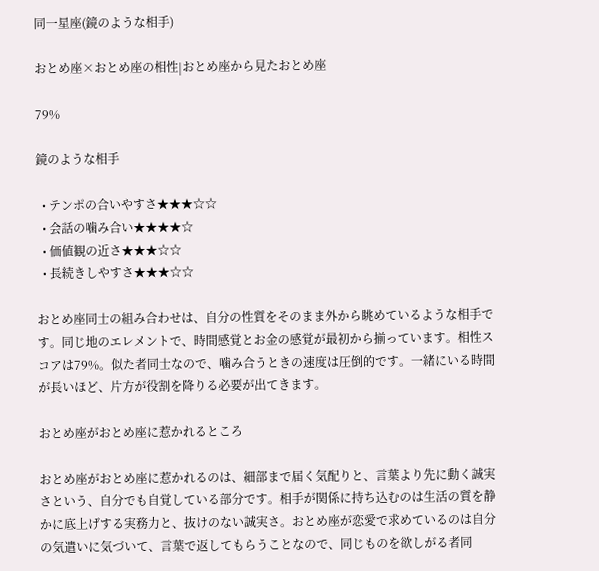同一星座(鏡のような相手)

おとめ座×おとめ座の相性|おとめ座から見たおとめ座

79%

鏡のような相手

  • テンポの合いやすさ★★★☆☆
  • 会話の噛み合い★★★★☆
  • 価値観の近さ★★★☆☆
  • 長続きしやすさ★★★☆☆

おとめ座同士の組み合わせは、自分の性質をそのまま外から眺めているような相手です。同じ地のエレメントで、時間感覚とお金の感覚が最初から揃っています。相性スコアは79%。似た者同士なので、噛み合うときの速度は圧倒的です。一緒にいる時間が長いほど、片方が役割を降りる必要が出てきます。

おとめ座がおとめ座に惹かれるところ

おとめ座がおとめ座に惹かれるのは、細部まで届く気配りと、言葉より先に動く誠実さという、自分でも自覚している部分です。相手が関係に持ち込むのは生活の質を静かに底上げする実務力と、抜けのない誠実さ。おとめ座が恋愛で求めているのは自分の気遣いに気づいて、言葉で返してもらうことなので、同じものを欲しがる者同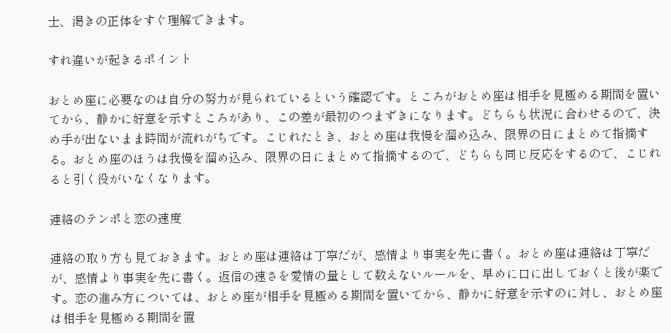士、渇きの正体をすぐ理解できます。

すれ違いが起きるポイント

おとめ座に必要なのは自分の努力が見られているという確認です。ところがおとめ座は相手を見極める期間を置いてから、静かに好意を示すところがあり、この差が最初のつまずきになります。どちらも状況に合わせるので、決め手が出ないまま時間が流れがちです。こじれたとき、おとめ座は我慢を溜め込み、限界の日にまとめて指摘する。おとめ座のほうは我慢を溜め込み、限界の日にまとめて指摘するので、どちらも同じ反応をするので、こじれると引く役がいなくなります。

連絡のテンポと恋の速度

連絡の取り方も見ておきます。おとめ座は連絡は丁寧だが、感情より事実を先に書く。おとめ座は連絡は丁寧だが、感情より事実を先に書く。返信の速さを愛情の量として数えないルールを、早めに口に出しておくと後が楽です。恋の進み方については、おとめ座が相手を見極める期間を置いてから、静かに好意を示すのに対し、おとめ座は相手を見極める期間を置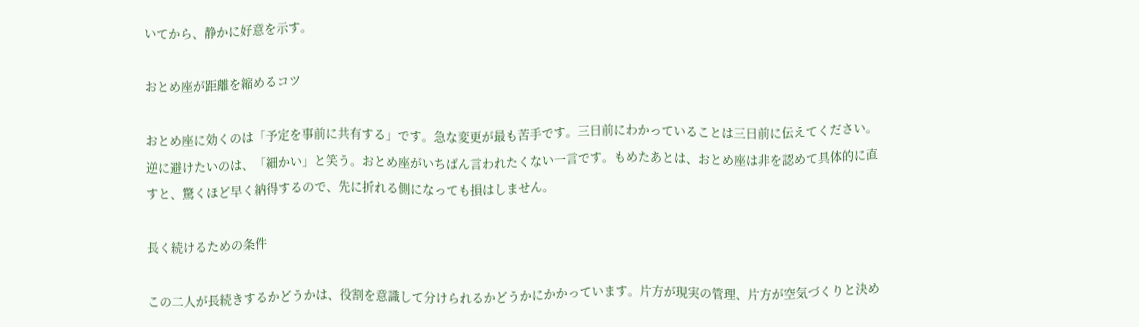いてから、静かに好意を示す。

おとめ座が距離を縮めるコツ

おとめ座に効くのは「予定を事前に共有する」です。急な変更が最も苦手です。三日前にわかっていることは三日前に伝えてください。逆に避けたいのは、「細かい」と笑う。おとめ座がいちばん言われたくない一言です。もめたあとは、おとめ座は非を認めて具体的に直すと、驚くほど早く納得するので、先に折れる側になっても損はしません。

長く続けるための条件

この二人が長続きするかどうかは、役割を意識して分けられるかどうかにかかっています。片方が現実の管理、片方が空気づくりと決め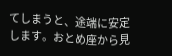てしまうと、途端に安定します。おとめ座から見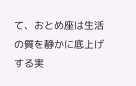て、おとめ座は生活の質を静かに底上げする実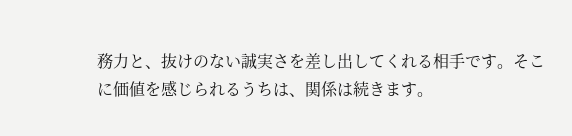務力と、抜けのない誠実さを差し出してくれる相手です。そこに価値を感じられるうちは、関係は続きます。